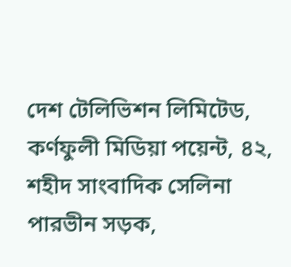দেশ টেলিভিশন লিমিটেড, কর্ণফুলী মিডিয়া পয়েন্ট, ৪২, শহীদ সাংবাদিক সেলিনা পারভীন সড়ক,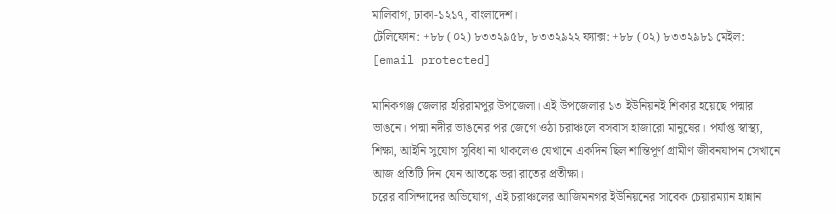মালিবাগ, ঢাকা-১২১৭, বাংলাদেশ।
টেলিফোন: +৮৮ (০২) ৮৩৩২৯৫৮, ৮৩৩২৯২২ ফ্যাক্স: +৮৮ (০২) ৮৩৩২৯৮১ মেইল: [email protected]

মানিকগঞ্জ জেলার হরিরামপুর উপজেলা। এই উপজেলার ১৩ ইউনিয়নই শিকার হয়েছে পদ্মার ভাঙনে। পদ্মা নদীর ভাঙনের পর জেগে ওঠা চরাঞ্চলে বসবাস হাজারো মানুষের। পর্যাপ্ত স্বাস্থ্য, শিক্ষা, আইনি সুযোগ সুবিধা না থাকলেও যেখানে একদিন ছিল শান্তিপূর্ণ গ্রামীণ জীবনযাপন সেখানে আজ প্রতিটি দিন যেন আতঙ্কে ভরা রাতের প্রতীক্ষা।
চরের বাসিন্দাদের অভিযোগ, এই চরাঞ্চলের আজিমনগর ইউনিয়নের সাবেক চেয়ারম্যান হান্নান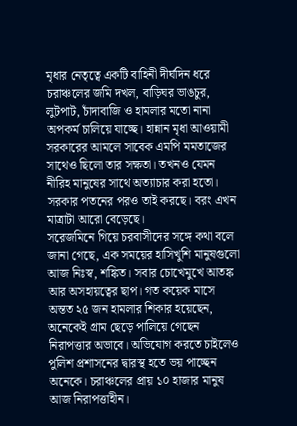মৃধার নেতৃত্বে একটি বাহিনী দীর্ঘদিন ধরে চরাঞ্চলের জমি দখল, বাড়িঘর ভাঙচুর, লুটপাট, চাঁদাবাজি ও হামলার মতো নানা অপকর্ম চালিয়ে যাচ্ছে। হান্নান মৃধা আওয়ামী সরকারের আমলে সাবেক এমপি মমতাজের সাথেও ছিলো তার সক্ষতা। তখনও যেমন নীরিহ মানুষের সাথে অত্যাচার করা হতো। সরকার পতনের পরও তাই করছে। বরং এখন মাত্রাটা আরো বেড়েছে।
সরেজমিনে গিয়ে চরবাসীদের সঙ্গে কথা বলে জানা গেছে, এক সময়ের হাসিখুশি মানুষগুলো আজ নিঃস্ব, শঙ্কিত। সবার চোখেমুখে আতঙ্ক আর অসহায়ত্বের ছাপ। গত কয়েক মাসে অন্তত ২৫ জন হামলার শিকার হয়েছেন, অনেকেই গ্রাম ছেড়ে পালিয়ে গেছেন নিরাপত্তার অভাবে। অভিযোগ করতে চাইলেও পুলিশ প্রশাসনের দ্বারস্থ হতে ভয় পাচ্ছেন অনেকে। চরাঞ্চলের প্রায় ১০ হাজার মানুষ আজ নিরাপত্তাহীন।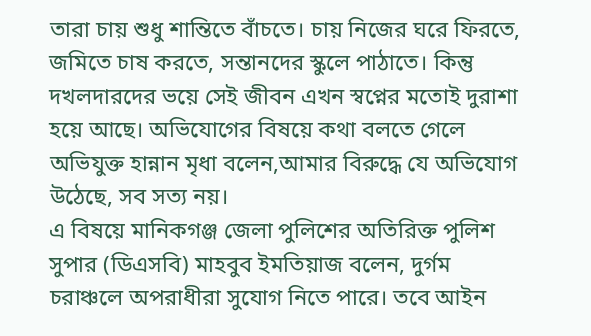তারা চায় শুধু শান্তিতে বাঁচতে। চায় নিজের ঘরে ফিরতে, জমিতে চাষ করতে, সন্তানদের স্কুলে পাঠাতে। কিন্তু দখলদারদের ভয়ে সেই জীবন এখন স্বপ্নের মতোই দুরাশা হয়ে আছে। অভিযোগের বিষয়ে কথা বলতে গেলে অভিযুক্ত হান্নান মৃধা বলেন,আমার বিরুদ্ধে যে অভিযোগ উঠেছে, সব সত্য নয়।
এ বিষয়ে মানিকগঞ্জ জেলা পুলিশের অতিরিক্ত পুলিশ সুপার (ডিএসবি) মাহবুব ইমতিয়াজ বলেন, দুর্গম চরাঞ্চলে অপরাধীরা সুযোগ নিতে পারে। তবে আইন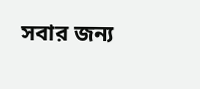সবার জন্য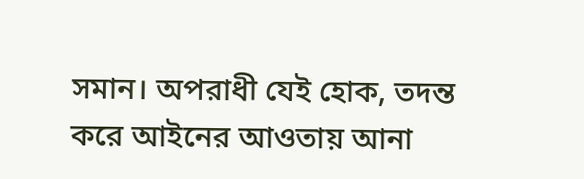সমান। অপরাধী যেই হোক, তদন্ত করে আইনের আওতায় আনা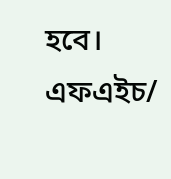হবে।
এফএইচ/